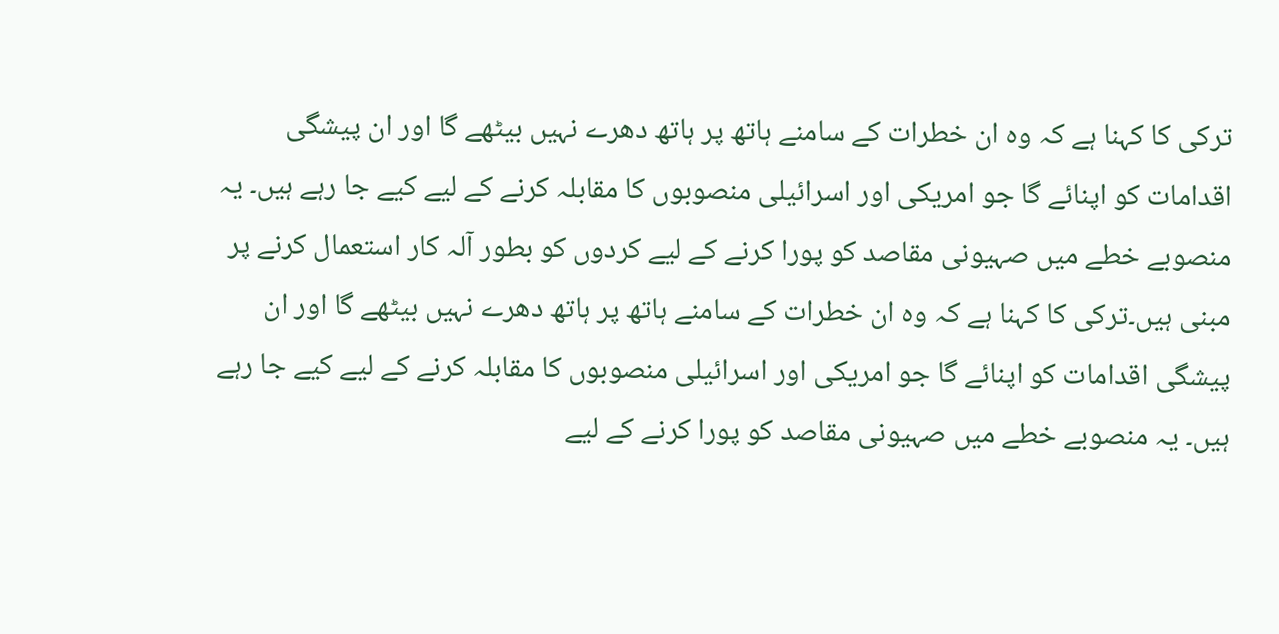ترکی کا کہنا ہے کہ وہ ان خطرات کے سامنے ہاتھ پر ہاتھ دھرے نہیں بیٹھے گا اور ان پیشگی اقدامات کو اپنائے گا جو امریکی اور اسرائیلی منصوبوں کا مقابلہ کرنے کے لیے کیے جا رہے ہیں۔ یہ منصوبے خطے میں صہیونی مقاصد کو پورا کرنے کے لیے کردوں کو بطور آلہ کار استعمال کرنے پر مبنی ہیں۔ترکی کا کہنا ہے کہ وہ ان خطرات کے سامنے ہاتھ پر ہاتھ دھرے نہیں بیٹھے گا اور ان پیشگی اقدامات کو اپنائے گا جو امریکی اور اسرائیلی منصوبوں کا مقابلہ کرنے کے لیے کیے جا رہے ہیں۔ یہ منصوبے خطے میں صہیونی مقاصد کو پورا کرنے کے لیے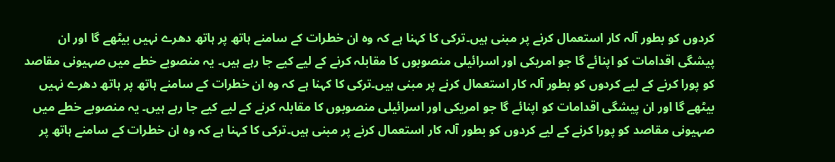کردوں کو بطور آلہ کار استعمال کرنے پر مبنی ہیں۔ترکی کا کہنا ہے کہ وہ ان خطرات کے سامنے ہاتھ پر ہاتھ دھرے نہیں بیٹھے گا اور ان پیشگی اقدامات کو اپنائے گا جو امریکی اور اسرائیلی منصوبوں کا مقابلہ کرنے کے لیے کیے جا رہے ہیں۔ یہ منصوبے خطے میں صہیونی مقاصد کو پورا کرنے کے لیے کردوں کو بطور آلہ کار استعمال کرنے پر مبنی ہیں۔ترکی کا کہنا ہے کہ وہ ان خطرات کے سامنے ہاتھ پر ہاتھ دھرے نہیں بیٹھے گا اور ان پیشگی اقدامات کو اپنائے گا جو امریکی اور اسرائیلی منصوبوں کا مقابلہ کرنے کے لیے کیے جا رہے ہیں۔ یہ منصوبے خطے میں صہیونی مقاصد کو پورا کرنے کے لیے کردوں کو بطور آلہ کار استعمال کرنے پر مبنی ہیں۔ترکی کا کہنا ہے کہ وہ ان خطرات کے سامنے ہاتھ پر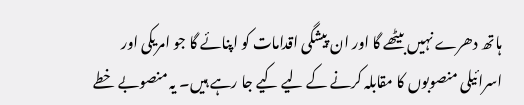ہاتھ دھرے نہیں بیٹھے گا اور ان پیشگی اقدامات کو اپنائے گا جو امریکی اور اسرائیلی منصوبوں کا مقابلہ کرنے کے لیے کیے جا رہے ہیں۔ یہ منصوبے خطے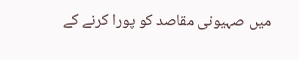میں صہیونی مقاصد کو پورا کرنے کے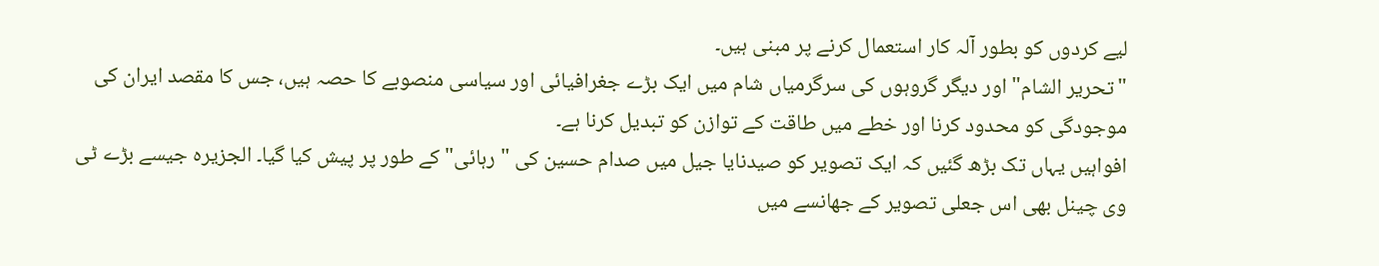لیے کردوں کو بطور آلہ کار استعمال کرنے پر مبنی ہیں۔
"تحریر الشام" اور دیگر گروہوں کی سرگرمیاں شام میں ایک بڑے جغرافیائی اور سیاسی منصوبے کا حصہ ہیں، جس کا مقصد ایران کی موجودگی کو محدود کرنا اور خطے میں طاقت کے توازن کو تبدیل کرنا ہے۔
افواہیں یہاں تک بڑھ گئیں کہ ایک تصویر کو صیدنایا جیل میں صدام حسین کی "رہائی" کے طور پر پیش کیا گیا۔ الجزیرہ جیسے بڑے ٹی وی چینل بھی اس جعلی تصویر کے جھانسے میں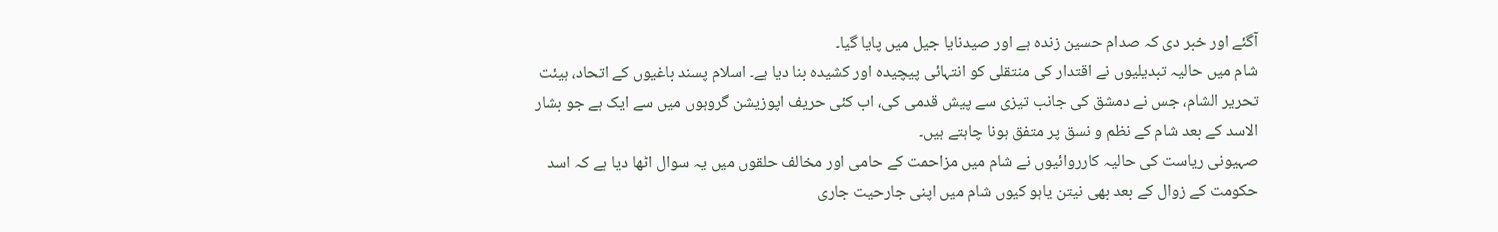آگئے اور خبر دی کہ صدام حسین زندہ ہے اور صیدنایا جیل میں پایا گیا۔
شام میں حالیہ تبدیلیوں نے اقتدار کی منتقلی کو انتہائی پیچیدہ اور کشیدہ بنا دیا ہے۔ اسلام پسند باغیوں کے اتحاد، ہیئت تحریر الشام، جس نے دمشق کی جانب تیزی سے پیش قدمی کی، اب کئی حریف اپوزیشن گروہوں میں سے ایک ہے جو بشار الاسد کے بعد شام کے نظم و نسق پر متفق ہونا چاہتے ہیں۔
صہیونی ریاست کی حالیہ کارروائیوں نے شام میں مزاحمت کے حامی اور مخالف حلقوں میں یہ سوال اٹھا دیا ہے کہ اسد حکومت کے زوال کے بعد بھی نیتن یاہو کیوں شام میں اپنی جارحیت جاری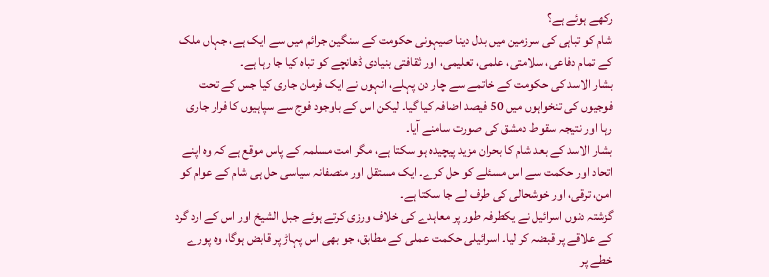رکھے ہوئے ہے؟
شام کو تباہی کی سرزمین میں بدل دینا صیہونی حکومت کے سنگین جرائم میں سے ایک ہے، جہاں ملک کے تمام دفاعی، سلامتی، علمی، تعلیمی، اور ثقافتی بنیادی ڈھانچے کو تباہ کیا جا رہا ہے۔
بشار الاسد کی حکومت کے خاتمے سے چار دن پہلے، انہوں نے ایک فرمان جاری کیا جس کے تحت فوجیوں کی تنخواہوں میں 50 فیصد اضافہ کیا گیا۔ لیکن اس کے باوجود فوج سے سپاہیوں کا فرار جاری رہا اور نتیجہ سقوط دمشق کی صورت سامنے آیا۔
بشار الاسد کے بعد شام کا بحران مزید پیچیدہ ہو سکتا ہے، مگر امت مسلمہ کے پاس موقع ہے کہ وہ اپنے اتحاد اور حکمت سے اس مسئلے کو حل کرے۔ ایک مستقل اور منصفانہ سیاسی حل ہی شام کے عوام کو امن، ترقی، اور خوشحالی کی طرف لے جا سکتا ہے۔
گزشتہ دنوں اسرائیل نے یکطرفہ طور پر معاہدے کی خلاف ورزی کرتے ہوئے جبل الشیخ اور اس کے ارد گرد کے علاقے پر قبضہ کر لیا۔ اسرائیلی حکمت عملی کے مطابق، جو بھی اس پہاڑ پر قابض ہوگا، وہ پورے خطے پر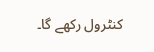کنٹرول رکھے گا۔